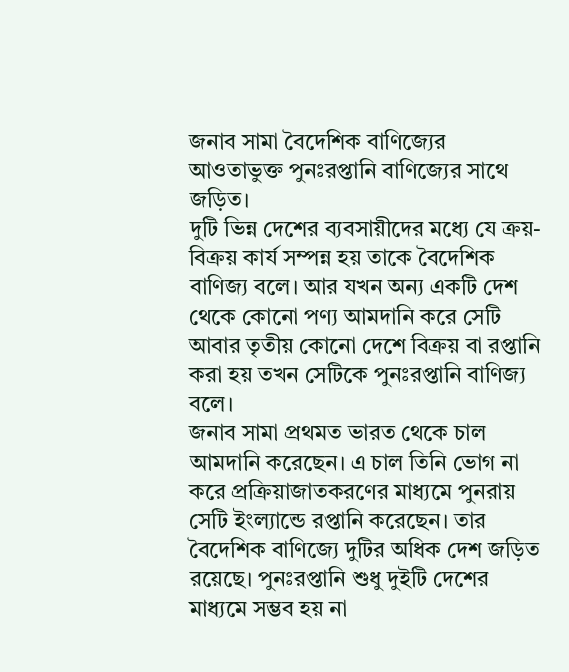জনাব সামা বৈদেশিক বাণিজ্যের আওতাভুক্ত পুনঃরপ্তানি বাণিজ্যের সাথে জড়িত।
দুটি ভিন্ন দেশের ব্যবসায়ীদের মধ্যে যে ক্রয়-বিক্রয় কার্য সম্পন্ন হয় তাকে বৈদেশিক বাণিজ্য বলে। আর যখন অন্য একটি দেশ থেকে কোনো পণ্য আমদানি করে সেটি আবার তৃতীয় কোনো দেশে বিক্রয় বা রপ্তানি করা হয় তখন সেটিকে পুনঃরপ্তানি বাণিজ্য বলে।
জনাব সামা প্রথমত ভারত থেকে চাল আমদানি করেছেন। এ চাল তিনি ভোগ না করে প্রক্রিয়াজাতকরণের মাধ্যমে পুনরায় সেটি ইংল্যান্ডে রপ্তানি করেছেন। তার বৈদেশিক বাণিজ্যে দুটির অধিক দেশ জড়িত রয়েছে। পুনঃরপ্তানি শুধু দুইটি দেশের মাধ্যমে সম্ভব হয় না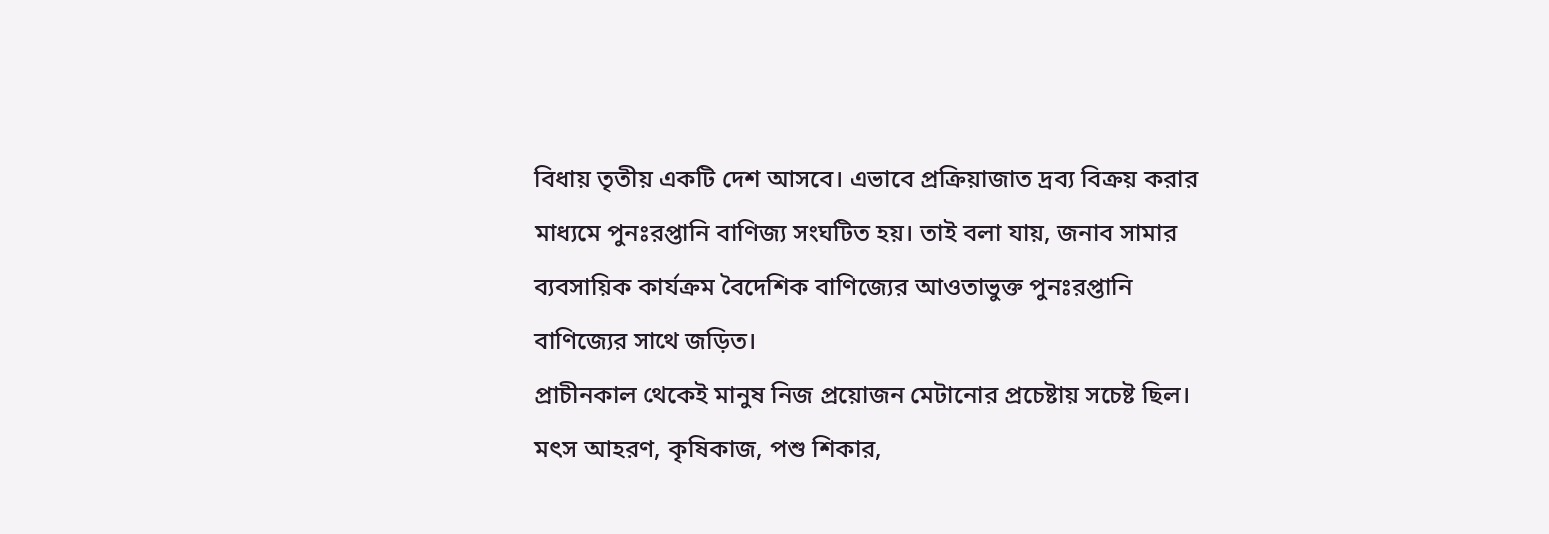বিধায় তৃতীয় একটি দেশ আসবে। এভাবে প্রক্রিয়াজাত দ্রব্য বিক্রয় করার মাধ্যমে পুনঃরপ্তানি বাণিজ্য সংঘটিত হয়। তাই বলা যায়, জনাব সামার ব্যবসায়িক কার্যক্রম বৈদেশিক বাণিজ্যের আওতাভুক্ত পুনঃরপ্তানি বাণিজ্যের সাথে জড়িত।
প্রাচীনকাল থেকেই মানুষ নিজ প্রয়োজন মেটানোর প্রচেষ্টায় সচেষ্ট ছিল। মৎস আহরণ, কৃষিকাজ, পশু শিকার,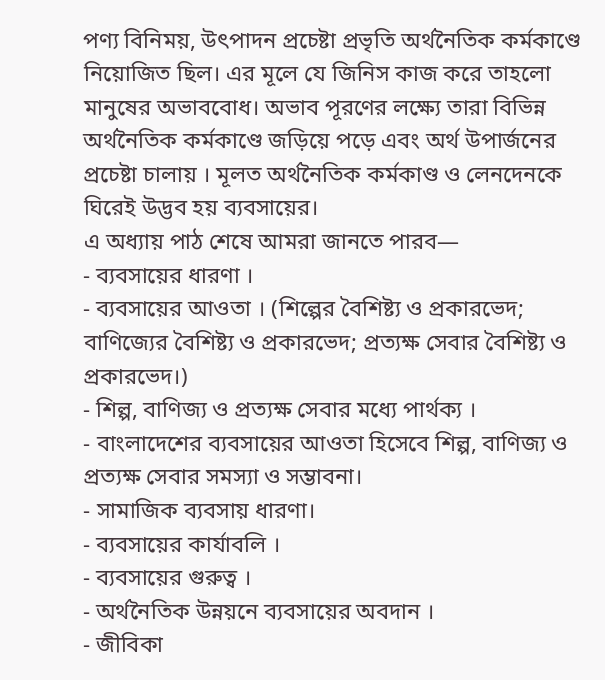পণ্য বিনিময়, উৎপাদন প্রচেষ্টা প্রভৃতি অর্থনৈতিক কর্মকাণ্ডে নিয়োজিত ছিল। এর মূলে যে জিনিস কাজ করে তাহলো মানুষের অভাববোধ। অভাব পূরণের লক্ষ্যে তারা বিভিন্ন অর্থনৈতিক কর্মকাণ্ডে জড়িয়ে পড়ে এবং অর্থ উপার্জনের প্রচেষ্টা চালায় । মূলত অর্থনৈতিক কর্মকাণ্ড ও লেনদেনকে ঘিরেই উদ্ভব হয় ব্যবসায়ের।
এ অধ্যায় পাঠ শেষে আমরা জানতে পারব—
- ব্যবসায়ের ধারণা ।
- ব্যবসায়ের আওতা । (শিল্পের বৈশিষ্ট্য ও প্রকারভেদ; বাণিজ্যের বৈশিষ্ট্য ও প্রকারভেদ; প্রত্যক্ষ সেবার বৈশিষ্ট্য ও প্রকারভেদ।)
- শিল্প, বাণিজ্য ও প্রত্যক্ষ সেবার মধ্যে পার্থক্য ।
- বাংলাদেশের ব্যবসায়ের আওতা হিসেবে শিল্প, বাণিজ্য ও প্রত্যক্ষ সেবার সমস্যা ও সম্ভাবনা।
- সামাজিক ব্যবসায় ধারণা।
- ব্যবসায়ের কার্যাবলি ।
- ব্যবসায়ের গুরুত্ব ।
- অর্থনৈতিক উন্নয়নে ব্যবসায়ের অবদান ।
- জীবিকা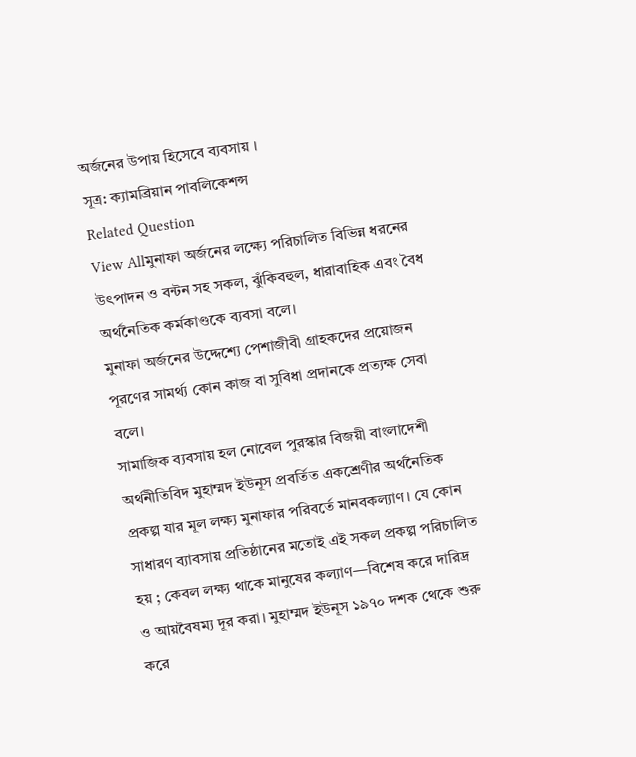অর্জনের উপায় হিসেবে ব্যবসায় ।
সূত্র: ক্যামব্রিয়ান পাবলিকেশন্স
Related Question
View Allমুনাফা অর্জনের লক্ষ্যে পরিচালিত বিভিন্ন ধরনের উৎপাদন ও বন্টন সহ সকল, ঝুঁকিবহুল, ধারাবাহিক এবং বৈধ অর্থনৈতিক কর্মকাণ্ডকে ব্যবসা বলে।
মুনাফা অর্জনের উদ্দেশ্যে পেশাজীবী গ্রাহকদের প্রয়োজন পূরণের সামর্থ্য কোন কাজ বা সুবিধা প্রদানকে প্রত্যক্ষ সেবা বলে।
সামাজিক ব্যবসায় হল নোবেল পুরস্কার বিজয়ী বাংলাদেশী অর্থনীতিবিদ মুহাম্মদ ইউনূস প্রবর্তিত একশ্রেণীর অর্থনৈতিক প্রকল্প যার মূল লক্ষ্য মুনাফার পরিবর্তে মানবকল্যাণ। যে কোন সাধারণ ব্যাবসায় প্রতিষ্ঠানের মতোই এই সকল প্রকল্প পরিচালিত হয় ; কেবল লক্ষ্য থাকে মানুষের কল্যাণ—বিশেষ করে দারিদ্র ও আয়বৈষম্য দূর করা। মুহাম্মদ ইউনূস ১৯৭০ দশক থেকে শুরু করে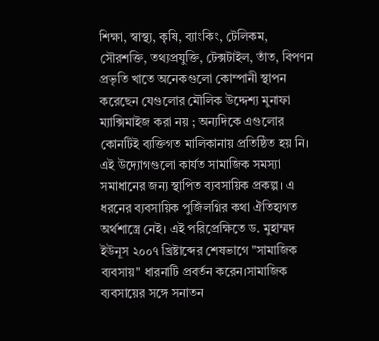শিক্ষা, স্বাস্থ্য, কৃষি, ব্যাংকিং, টেলিকম, সৌরশক্তি, তথ্যপ্রযুক্তি, টেক্সটাইল, তাঁত, বিপণন প্রভৃতি খাতে অনেকগুলো কোম্পানী স্থাপন করেছেন যেগুলোর মৌলিক উদ্দেশ্য মুনাফা ম্যাক্সিমাইজ করা নয় ; অন্যদিকে এগুলোর কোনটিই ব্যক্তিগত মালিকানায় প্রতিষ্ঠিত হয় নি। এই উদ্যোগগুলো কার্যত সামাজিক সমস্যা সমাধানের জন্য স্থাপিত ব্যবসায়িক প্রকল্প। এ ধরনের ব্যবসায়িক পুজিঁলগ্নির কথা ঐতিহ্যগত অর্থশাস্ত্রে নেই। এই পরিপ্রেক্ষিতে ড. মুহাম্মদ ইউনূস ২০০৭ খ্রিষ্টাব্দের শেষভাগে "সামাজিক ব্যবসায়" ধারনাটি প্রবর্তন করেন।সামাজিক ব্যবসায়ের সঙ্গে সনাতন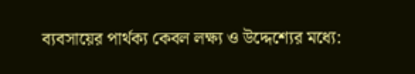ব্যবসায়ের পার্থক্য কেবল লক্ষ্য ও উদ্দেশ্যের মধ্যে: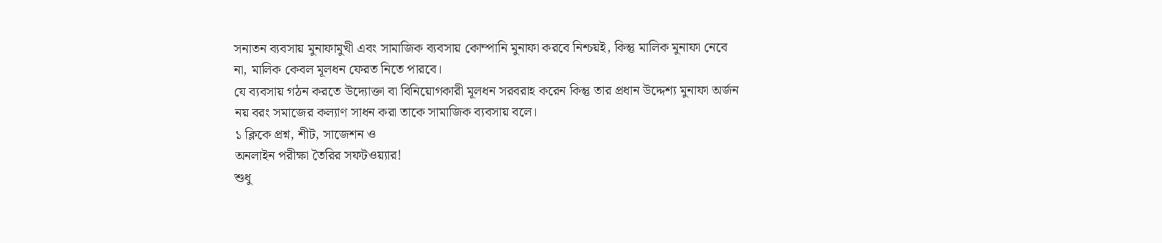সনাতন ব্যবসায় মুনাফামুখী এবং সামাজিক ব্যবসায় কোম্পানি মুনাফা করবে নিশ্চয়ই, কিন্তু মালিক মুনাফা নেবে না, মালিক কেবল মূলধন ফেরত নিতে পারবে।
যে ব্যবসায় গঠন করতে উদ্যোক্তা বা বিনিয়োগকারী মূলধন সরবরাহ করেন কিন্তু তার প্রধান উদ্দেশ্য মুনাফা অর্জন নয় বরং সমাজের কল্যাণ সাধন করা তাকে সামাজিক ব্যবসায় বলে।
১ ক্লিকে প্রশ্ন, শীট, সাজেশন ও
অনলাইন পরীক্ষা তৈরির সফটওয়্যার!
শুধু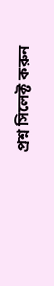প্রশ্ন সিলেক্ট করুন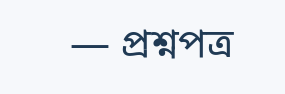— প্রশ্নপত্র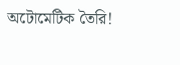অটোমেটিক তৈরি!